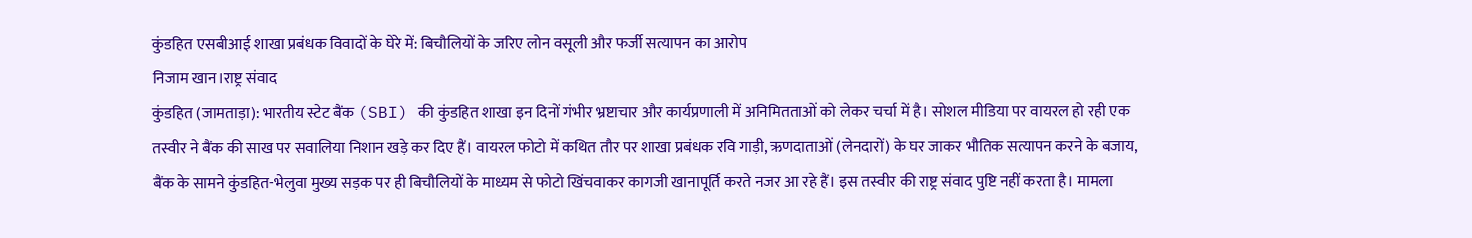कुंडहित एसबीआई शाखा प्रबंधक विवादों के घेरे में: बिचौलियों के जरिए लोन वसूली और फर्जी सत्यापन का आरोप
निजाम खान।राष्ट्र संवाद
कुंडहित (जामताड़ा): भारतीय स्टेट बैंक (SBI) की कुंडहित शाखा इन दिनों गंभीर भ्रष्टाचार और कार्यप्रणाली में अनिमितताओं को लेकर चर्चा में है। सोशल मीडिया पर वायरल हो रही एक तस्वीर ने बैंक की साख पर सवालिया निशान खड़े कर दिए हैं। वायरल फोटो में कथित तौर पर शाखा प्रबंधक रवि गाड़ी, ऋणदाताओं (लेनदारों) के घर जाकर भौतिक सत्यापन करने के बजाय, बैंक के सामने कुंडहित-भेलुवा मुख्य सड़क पर ही बिचौलियों के माध्यम से फोटो खिंचवाकर कागजी खानापूर्ति करते नजर आ रहे हैं। इस तस्वीर की राष्ट्र संवाद पुष्टि नहीं करता है। मामला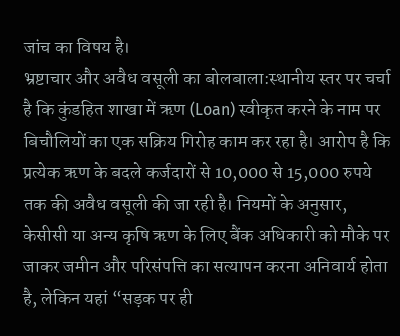जांच का विषय है।
भ्रष्टाचार और अवैध वसूली का बोलबाला:स्थानीय स्तर पर चर्चा है कि कुंडहित शाखा में ऋण (Loan) स्वीकृत करने के नाम पर बिचौलियों का एक सक्रिय गिरोह काम कर रहा है। आरोप है कि प्रत्येक ऋण के बदले कर्जदारों से 10,000 से 15,000 रुपये तक की अवैध वसूली की जा रही है। नियमों के अनुसार, केसीसी या अन्य कृषि ऋण के लिए बैंक अधिकारी को मौके पर जाकर जमीन और परिसंपत्ति का सत्यापन करना अनिवार्य होता है, लेकिन यहां “सड़क पर ही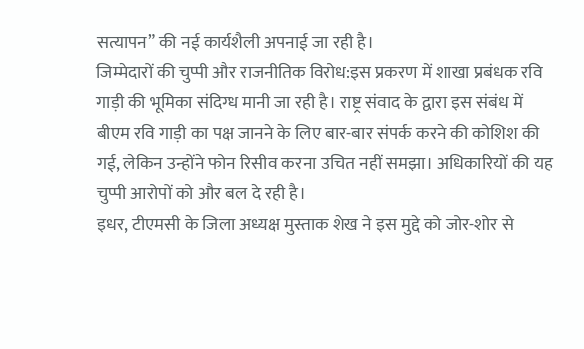सत्यापन” की नई कार्यशैली अपनाई जा रही है।
जिम्मेदारों की चुप्पी और राजनीतिक विरोध:इस प्रकरण में शाखा प्रबंधक रवि गाड़ी की भूमिका संदिग्ध मानी जा रही है। राष्ट्र संवाद के द्वारा इस संबंध में बीएम रवि गाड़ी का पक्ष जानने के लिए बार-बार संपर्क करने की कोशिश की गई, लेकिन उन्होंने फोन रिसीव करना उचित नहीं समझा। अधिकारियों की यह चुप्पी आरोपों को और बल दे रही है।
इधर, टीएमसी के जिला अध्यक्ष मुस्ताक शेख ने इस मुद्दे को जोर-शोर से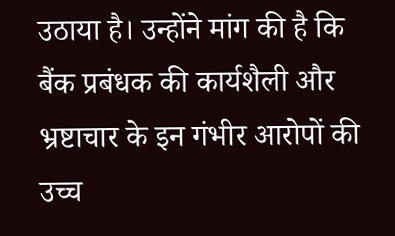उठाया है। उन्होंने मांग की है कि बैंक प्रबंधक की कार्यशैली और भ्रष्टाचार के इन गंभीर आरोपों की उच्च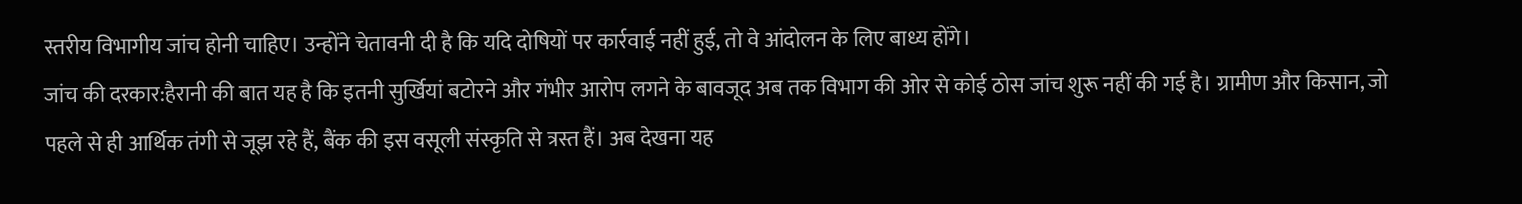स्तरीय विभागीय जांच होनी चाहिए। उन्होंने चेतावनी दी है कि यदि दोषियों पर कार्रवाई नहीं हुई, तो वे आंदोलन के लिए बाध्य होंगे।
जांच की दरकार:हैरानी की बात यह है कि इतनी सुर्खियां बटोरने और गंभीर आरोप लगने के बावजूद अब तक विभाग की ओर से कोई ठोस जांच शुरू नहीं की गई है। ग्रामीण और किसान, जो पहले से ही आर्थिक तंगी से जूझ रहे हैं, बैंक की इस वसूली संस्कृति से त्रस्त हैं। अब देखना यह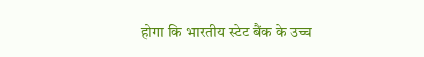होगा कि भारतीय स्टेट बैंक के उच्च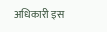अधिकारी इस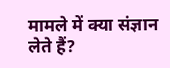मामले में क्या संज्ञान लेते हैं?